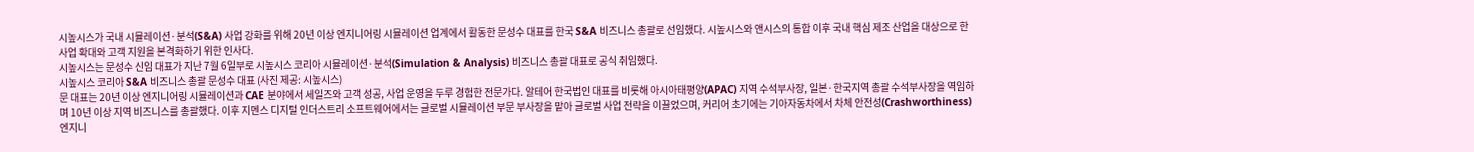시높시스가 국내 시뮬레이션·분석(S&A) 사업 강화를 위해 20년 이상 엔지니어링 시뮬레이션 업계에서 활동한 문성수 대표를 한국 S&A 비즈니스 총괄로 선임했다. 시높시스와 앤시스의 통합 이후 국내 핵심 제조 산업을 대상으로 한 사업 확대와 고객 지원을 본격화하기 위한 인사다.
시높시스는 문성수 신임 대표가 지난 7월 6일부로 시높시스 코리아 시뮬레이션·분석(Simulation & Analysis) 비즈니스 총괄 대표로 공식 취임했다.
시높시스 코리아 S&A 비즈니스 총괄 문성수 대표 (사진 제공: 시높시스)
문 대표는 20년 이상 엔지니어링 시뮬레이션과 CAE 분야에서 세일즈와 고객 성공, 사업 운영을 두루 경험한 전문가다. 알테어 한국법인 대표를 비롯해 아시아태평양(APAC) 지역 수석부사장, 일본·한국지역 총괄 수석부사장을 역임하며 10년 이상 지역 비즈니스를 총괄했다. 이후 지멘스 디지털 인더스트리 소프트웨어에서는 글로벌 시뮬레이션 부문 부사장을 맡아 글로벌 사업 전략을 이끌었으며, 커리어 초기에는 기아자동차에서 차체 안전성(Crashworthiness) 엔지니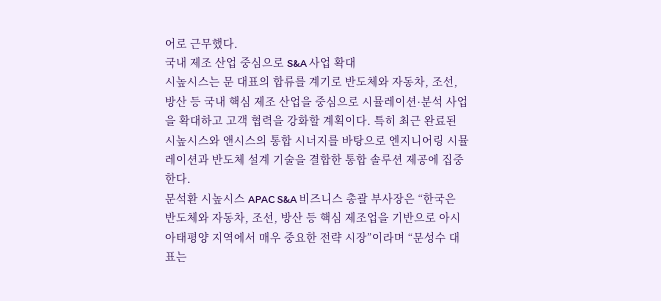어로 근무했다.
국내 제조 산업 중심으로 S&A 사업 확대
시높시스는 문 대표의 합류를 계기로 반도체와 자동차, 조선, 방산 등 국내 핵심 제조 산업을 중심으로 시뮬레이션·분석 사업을 확대하고 고객 협력을 강화할 계획이다. 특히 최근 완료된 시높시스와 앤시스의 통합 시너지를 바탕으로 엔지니어링 시뮬레이션과 반도체 설계 기술을 결합한 통합 솔루션 제공에 집중한다.
문석환 시높시스 APAC S&A 비즈니스 총괄 부사장은 “한국은 반도체와 자동차, 조선, 방산 등 핵심 제조업을 기반으로 아시아태평양 지역에서 매우 중요한 전략 시장”이라며 “문성수 대표는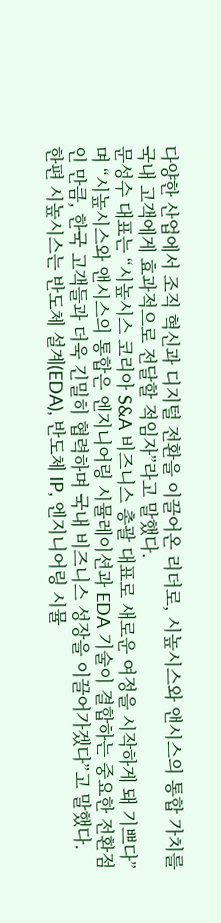다양한 산업에서 조직 혁신과 디지털 전환을 이끌어온 리더로, 시높시스와 앤시스의 통합 가치를 국내 고객에게 효과적으로 전달할 적임자”라고 말했다.
문성수 대표는 “시높시스 코리아 S&A 비즈니스 총괄 대표로 새로운 여정을 시작하게 돼 기쁘다”며 “시높시스와 앤시스의 통합은 엔지니어링 시뮬레이션과 EDA 기술이 결합하는 중요한 전환점인 만큼, 한국 고객들과 더욱 긴밀히 협력하며 국내 비즈니스 성장을 이끌어가겠다”고 말했다.
한편 시높시스는 반도체 설계(EDA), 반도체 IP, 엔지니어링 시뮬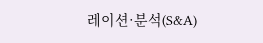레이션·분석(S&A)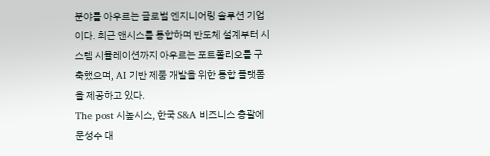분야를 아우르는 글로벌 엔지니어링 솔루션 기업이다. 최근 앤시스를 통합하며 반도체 설계부터 시스템 시뮬레이션까지 아우르는 포트폴리오를 구축했으며, AI 기반 제품 개발을 위한 통합 플랫폼을 제공하고 있다.
The post 시높시스, 한국 S&A 비즈니스 총괄에 문성수 대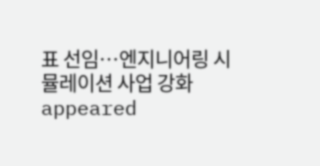표 선임…엔지니어링 시뮬레이션 사업 강화 appeared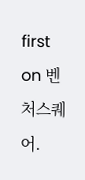first on 벤처스퀘어.